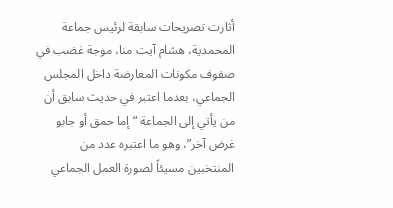أثارت تصريحات سابقة لرئيس جماعة المحمدية، هشام آيت منا، موجة غضب في صفوف مكونات المعارضة داخل المجلس الجماعي، بعدما اعتبر في حديث سابق أن من يأتي إلى الجماعة “إما حمق أو جابو غرض آخر”، وهو ما اعتبره عدد من المنتخبين مسيئاً لصورة العمل الجماعي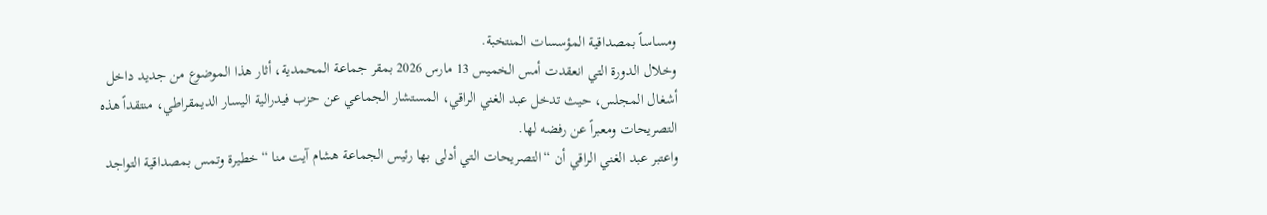ومساساً بمصداقية المؤسسات المنتخبة.
وخلال الدورة التي انعقدت أمس الخميس 13 مارس 2026 بمقر جماعة المحمدية، أثار هذا الموضوع من جديد داخل أشغال المجلس، حيث تدخل عبد الغني الراقي، المستشار الجماعي عن حزب فيدرالية اليسار الديمقراطي، منتقداً هذه التصريحات ومعبراً عن رفضه لها.
واعتبر عبد الغني الراقي أن “التصريحات التي أدلى بها رئيس الجماعة هشام آيت منا “خطيرة وتمس بمصداقية التواجد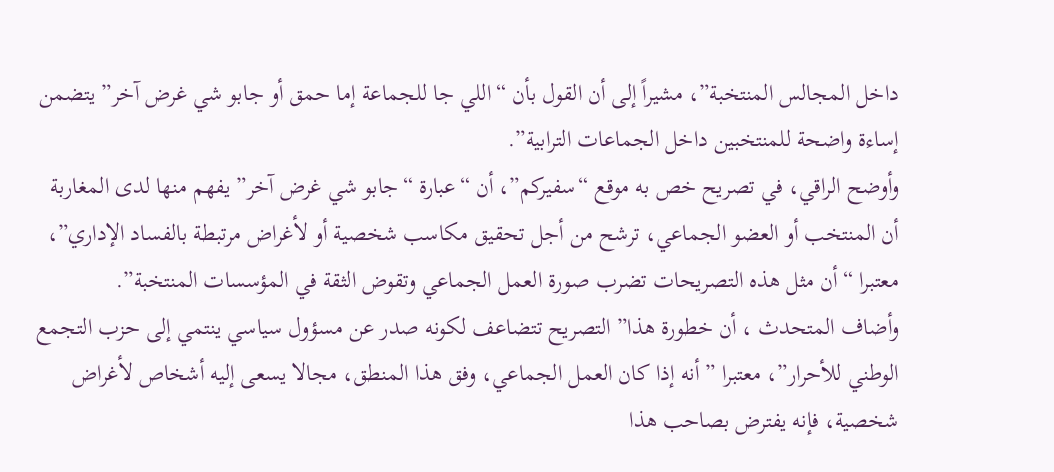داخل المجالس المنتخبة”، مشيراً إلى أن القول بأن “اللي جا للجماعة إما حمق أو جابو شي غرض آخر” يتضمن إساءة واضحة للمنتخبين داخل الجماعات الترابية”.
وأوضح الراقي، في تصريح خص به موقع “سفيركم”، أن “عبارة “جابو شي غرض آخر” يفهم منها لدى المغاربة أن المنتخب أو العضو الجماعي، ترشح من أجل تحقيق مكاسب شخصية أو لأغراض مرتبطة بالفساد الإداري”، معتبرا “أن مثل هذه التصريحات تضرب صورة العمل الجماعي وتقوض الثقة في المؤسسات المنتخبة”.
وأضاف المتحدث ، أن خطورة هذا” التصريح تتضاعف لكونه صدر عن مسؤول سياسي ينتمي إلى حزب التجمع الوطني للأحرار”، معتبرا ” أنه إذا كان العمل الجماعي، وفق هذا المنطق، مجالا يسعى إليه أشخاص لأغراض شخصية، فإنه يفترض بصاحب هذا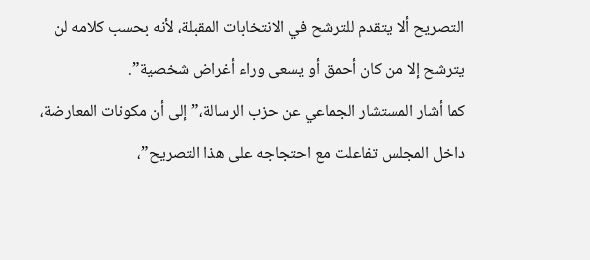التصريح ألا يتقدم للترشح في الانتخابات المقبلة، لأنه بحسب كلامه لن يترشح إلا من كان أحمق أو يسعى وراء أغراض شخصية”.
كما أشار المستشار الجماعي عن حزب الرسالة،” إلى أن مكونات المعارضة، داخل المجلس تفاعلت مع احتجاجه على هذا التصريح”،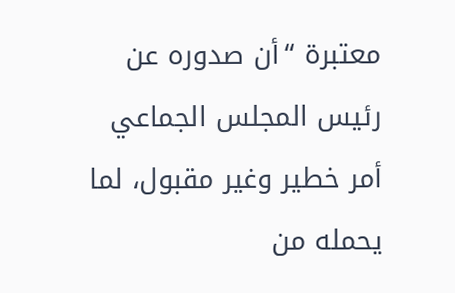معتبرة “أن صدوره عن رئيس المجلس الجماعي أمر خطير وغير مقبول، لما يحمله من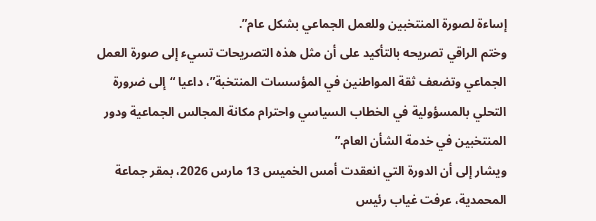إساءة لصورة المنتخبين وللعمل الجماعي بشكل عام”.
وختم الراقي تصريحه بالتأكيد على أن مثل هذه التصريحات تسيء إلى صورة العمل الجماعي وتضعف ثقة المواطنين في المؤسسات المنتخبة”، داعيا “إلى ضرورة التحلي بالمسؤولية في الخطاب السياسي واحترام مكانة المجالس الجماعية ودور المنتخبين في خدمة الشأن العام.”
ويشار إلى أن الدورة التي انعقدت أمس الخميس 13 مارس 2026، بمقر جماعة المحمدية، عرفت غياب رئيس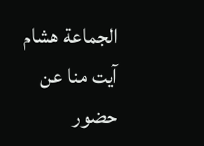الجماعة هشام آيت منا عن حضور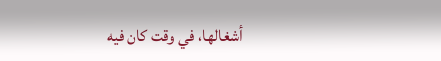أشغالها، في وقت كان فيه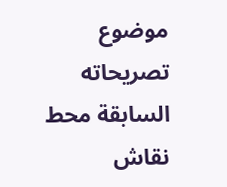موضوع تصريحاته السابقة محط نقاش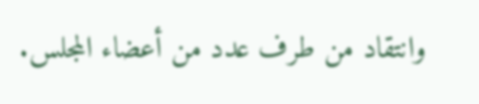وانتقاد من طرف عدد من أعضاء المجلس.